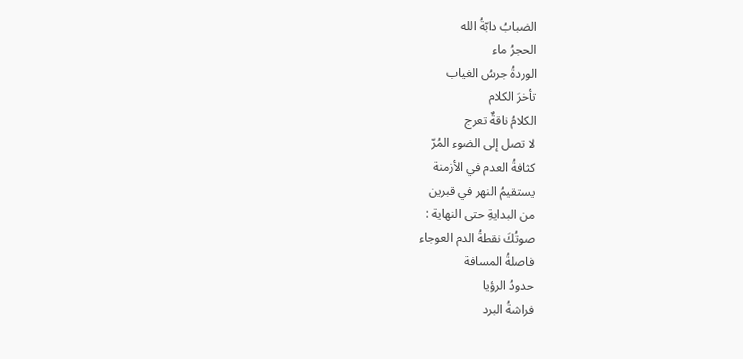الضبابُ دابّةُ الله
الحجرُ ماء
الوردةُ جرسُ الغياب
تأخرَ الكلام
الكلامُ ناقةٌ تعرج
لا تصل إلى الضوء المُرّ
كثافةُ العدم في الأزمنة
يستقيمُ النهر في قبرين
من البدايةِ حتى النهاية :
صوتُكَ نقطةُ الدم العوجاء
فاصلةُ المسافة
حدودُ الرؤيا
فراشةُ البرد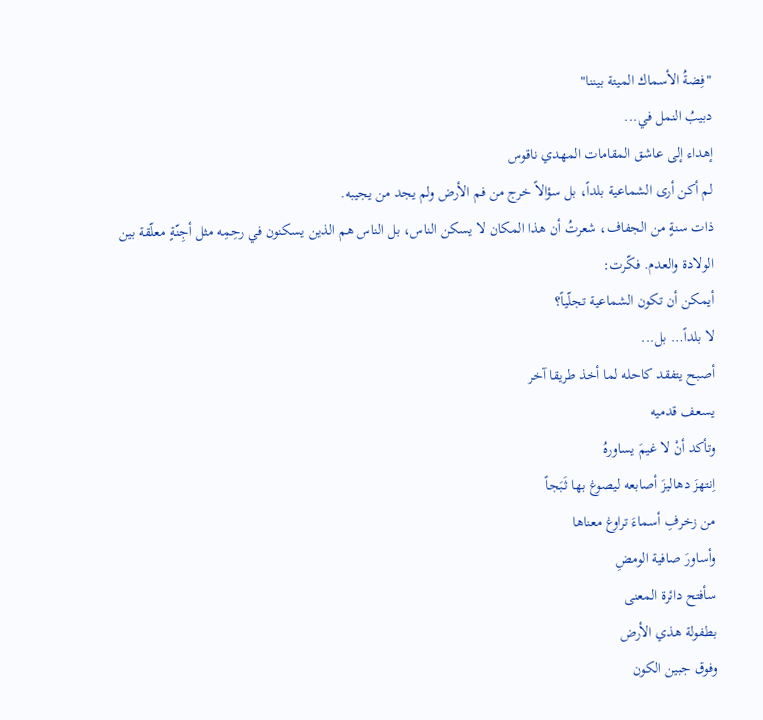"فِضةُ الأسماك الميتة بيننا"
دبيبُ النمل في...
إهداء إلى عاشق المقامات المهدي ناقوس
لم أكن أرى الشماعية بلداً، بل سؤالاً خرج من فم الأرض ولم يجد من يجيبه.
ذات سنةٍ من الجفاف، شعرتُ أن هذا المكان لا يسكن الناس، بل الناس هم الذين يسكنون في رحِمِه مثل أجِنّةٍ معلّقة بين الولادة والعدم. فكّرت:
أيمكن أن تكون الشماعية تجلّياً؟
لا بلداً… بل...
أصبح يتفقد كاحله لما أخذ طريقا آخر
يسعف قدميه
وتأكد أنْ لا غيمَ يساورهُ
اِنتهزَ دهاليزَ أصابعه ليصوغ بها ثَبَجاً
من زخرفِ أسماءَ تراوغ معناها
وأساورَ صافية الومضِ
سأفتح دائرة المعنى
بطفولة هذي الأرض
وفوق جبين الكون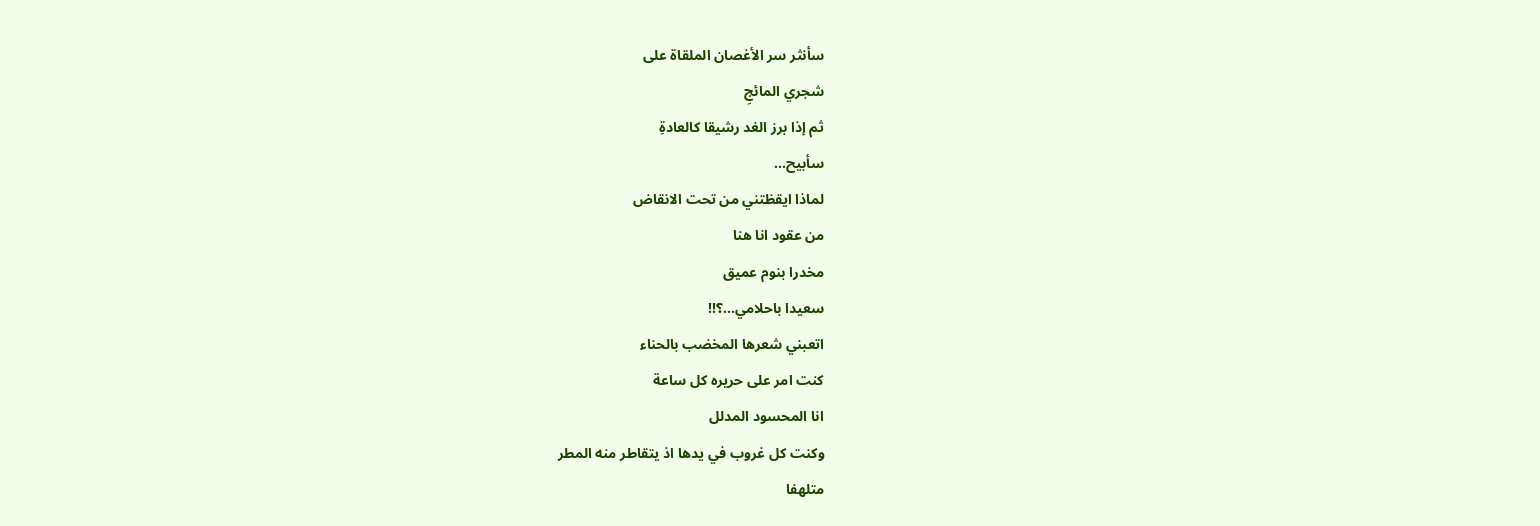سأنثر سر الأغصان الملقاة على
شجري المائجِ
ثم إذا برز الغد رشيقا كالعادةِ
سأبيح...
لماذا ايقظتني من تحت الانقاض
من عقود انا هنا
مخدرا بنوم عميق
سعيدا باحلامي...؟!!
اتعبني شعرها المخضب بالحناء
كنت امر على حريره كل ساعة
انا المحسود المدلل
وكنت كل غروب في يدها اذ يتقاطر منه المطر
متلهفا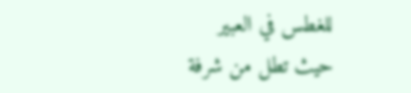للغطس في العبير
حيث تطل من شرفة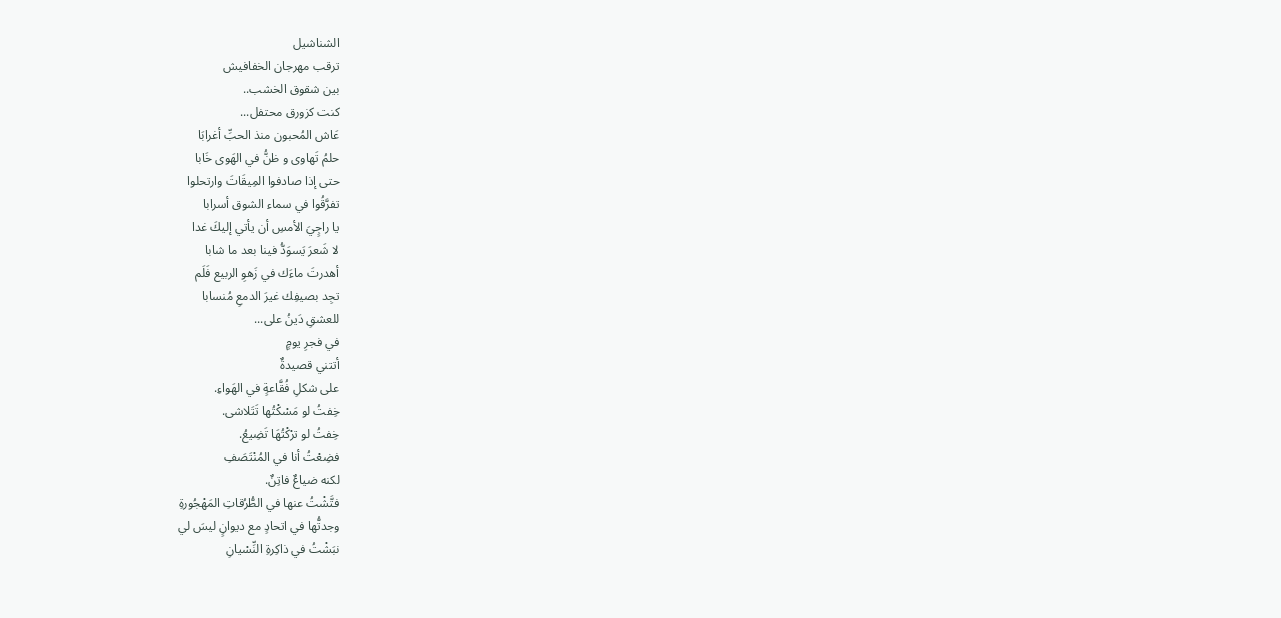الشناشيل
ترقب مهرجان الخفافيش
بين شقوق الخشب..
كنت كزورق محتفل...
عَاش المُحبون منذ الحبِّ أغرابَا
حلمُ تَهاوى و ظنُّ في الهَوى خَابا
حتى إذا صادفوا المِيقَاتَ وارتحلوا
تفرَّقُوا في سماء الشوق أسرابا
يا راجٍيَ الأمسِ أن يأتي إليكَ غدا
لا شَعرَ يَسوَدُّ فينا بعد ما شابا
أهدرتَ ماءَك في زَهوِ الربيع فَلَم
تجِد بصيفِك غيرَ الدمعِ مُنسابا
للعشقِ دَينُ على...
في فجرِ يومٍ
أتتني قصيدةٌ
على شكلِ فُقَّاعةٍ في الهَواءِ.
خِفتُ لو مَسْكْتُها تَتَلاشى.
خِفتُ لو ترْكْتُهَا تَضِيعُ.
فضِعْتُ أنا في المُنْتَصَفِ
لكنه ضياعٌ فاتِنٌ.
فتَّشْتُ عنها في الطُّرُقاتِ المَهْجُورةِ
وجدتُّها في اتحادٍ مع ديوانٍ ليسَ لي
نبَشْتُ في ذاكِرةِ النِّسْيانِ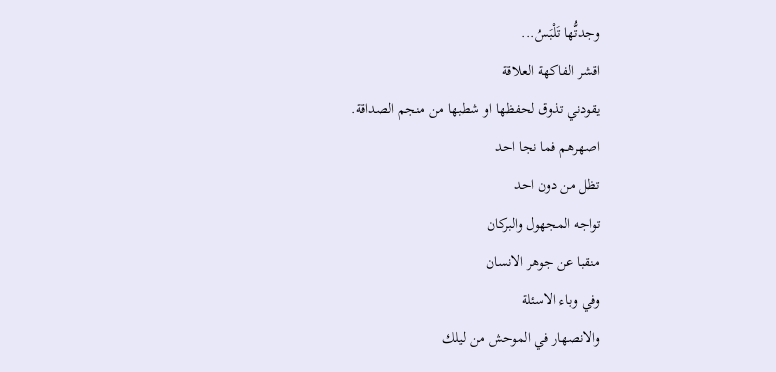وجدتُّها تَلْبَسُ...
اقشر الفاكهة العلاقة
يقودني تذوق لحفظها او شطبها من منجم الصداقة.
اصهرهم فما نجا احد
تظل من دون احد
تواجه المجهول والبركان
منقبا عن جوهر الانسان
وفي وباء الاسئلة
والانصهار في الموحش من ليلك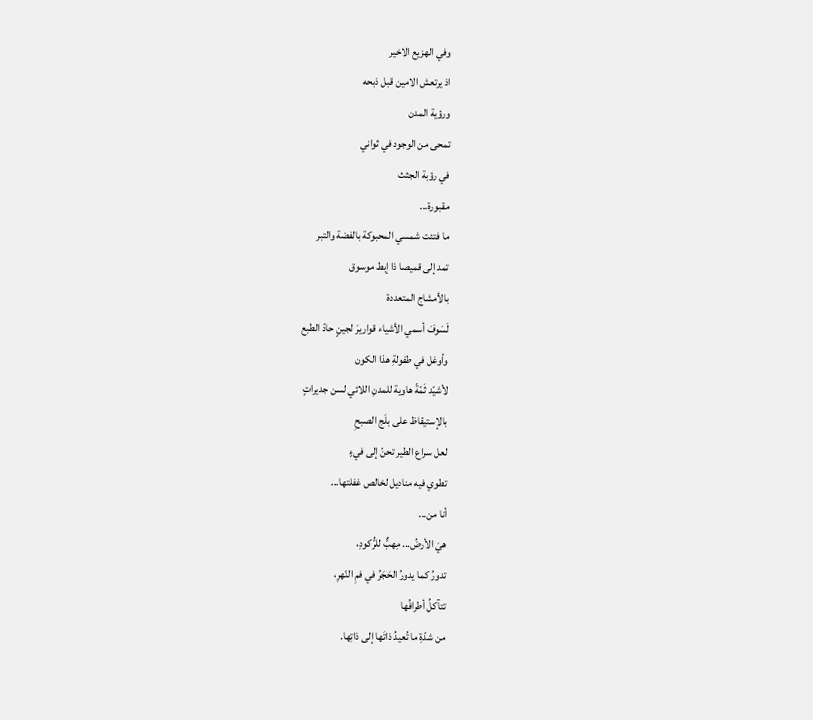وفي الهزيع الاخير
اذ يرتعش الامين قبل ذبحه
ورؤية المدن
تمحى من الوجود في ثواني
في رؤبة الجثث
مقبورة...
ما فتئت شمسي المحبوكة بالفضة والتبر
تمد إلى قميصا ذا إبط موسوق
بالأمشاج المتعددة
لَسَوفَ أسمي الأشياء قواريرَ لجينٍ حادّ الطبع
وأوغل في طفولةِ هذا الكون
لأشيّد ثَمّةّ هاوية للمدنِ اللائي لسن جديراتٍ
بالإستيقاظ على بلَج الصبحِ
لعل سراع الطير تحنّ إلى فيءٍ
تطوي فيه مناديل لخالص غفلتها...
أنا من...
هيَ الأرضُ... مِهبٌّ للرُّكودِ،
تدورُ كما يدورُ الحَجَرُ في فمِ النّهرِ،
تتآكلُ أطرافُها
من شدّةِ ما تُعيدُ ذاتَها إلى ذاتِها.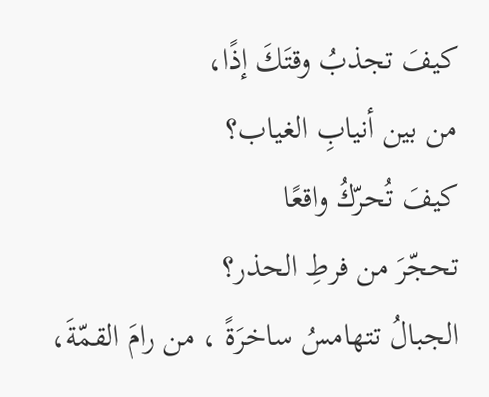كيفَ تجذبُ وقتَكَ إذًا،
من بين أنيابِ الغياب؟
كيفَ تُحرّكُ واقعًا
تحجّرَ من فرطِ الحذر؟
الجبالُ تتهامسُ ساخرَةً ، من رامَ القمّةَ،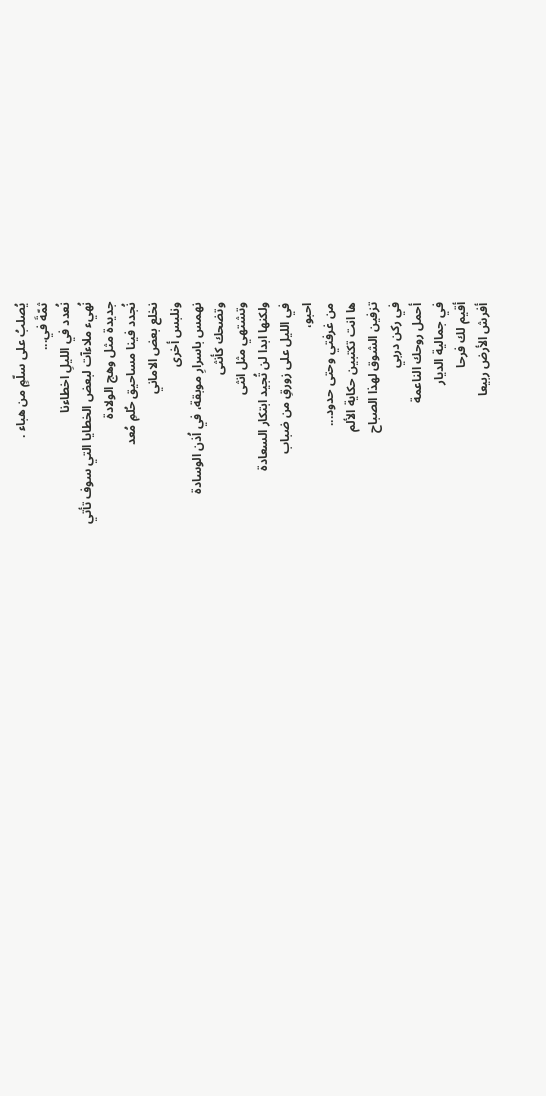يُصلبُ على سلّمٍ من هباء .
ثمّةَ في...
نُعدد في الليلِ اخطاءنا
نُهيء ملاءآت لبعض الخطايا التي سوف تأتي
جديدة مثل وهج الولادة
نُجدد فينا مساحيق حُلمِ مُعد
نخلع بعض الاماني
ونلبس أخرى
نهمس باسرارِ موبقة، في اُذن الوسادة
وتضحك كأنثى
وتشتهي مثل انثى
ولكنها ابدا لن تُجيد ابتكار السعادة
في الليل على زورقِ من ضباب
احبو،
من غرفتي وحتى حدود...
ها انت تكتبين حكاية الألم
تزفين الشوق لهذا الصباح
في ركن دربي
أحمل روحك الناعمة
في جمالية الديار
أقيم لك فرحا
أفرش الأرض ربيعا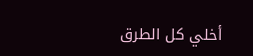أخلي كل الطرق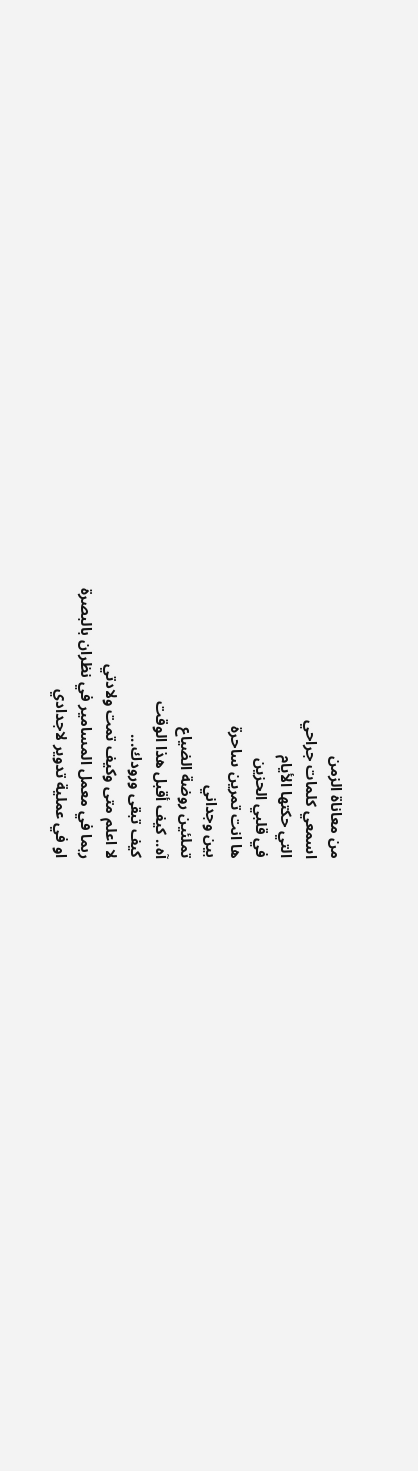من معاناة الزمن
اسمعي كلمات جراحي
التي حكتها الأيام
في قلبي الحزين
ها انت تمرين ساحرة
بين وجداني
تملئين روضة الضياع
آه.. كيف أقبل هذا الوقت
كيف تبقى ورودك...
لا اعلم متى وكيف تمت ولادتي
ربما في معمل المسامير في نظران بالبصرة
او في عملية تدوير لاجدادي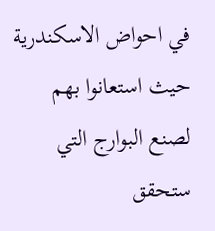في احواض الاسكندرية
حيث استعانوا بهم لصنع البوارج التي ستحقق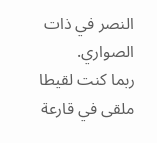النصر في ذات الصواري.
ربما كنت لقيطا ملقى في قارعة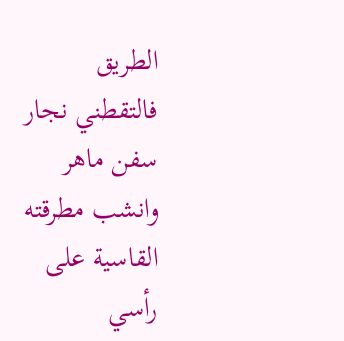الطريق
فالتقطني نجار سفن ماهر
وانشب مطرقته القاسية على رأسي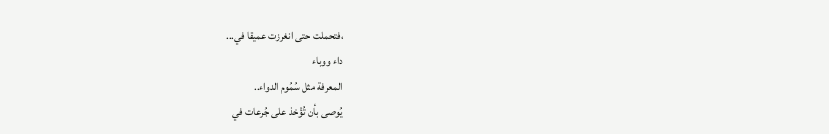،فتحملت حتى انغرزت عميقا في...
داء ووباء
المعرفة مثل سُمُوم الدواء..
يُوصى بأن تُؤْخذ على جُرعات في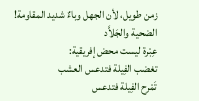زمن طويل، لأن الجهل وباءٌ شديد المقاومة!
الضحية والجَلاَّد
عِبْرة ليست محض إفريقية:
تغضب الفِيلة فتدعس العشب
تَمْرح الفِيلة فتدعس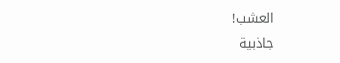العشب!
جاذبية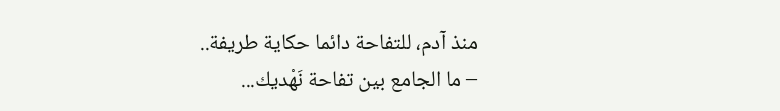منذ آدم، للتفاحة دائما حكاية طريفة..
– ما الجامع بين تفاحة نَهْديك...